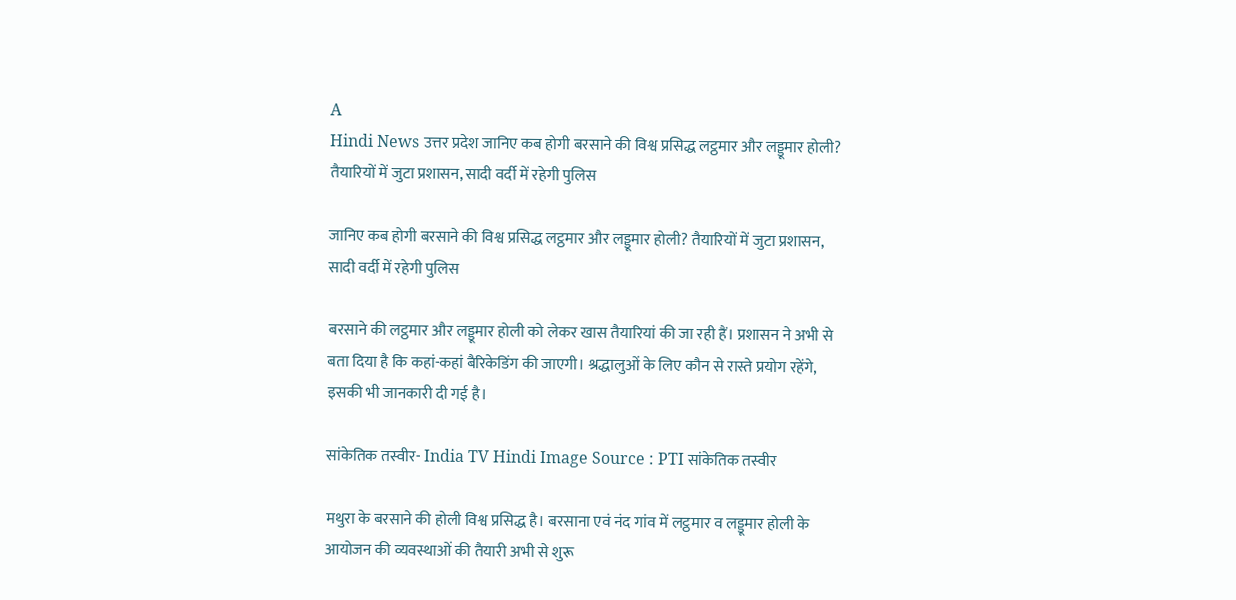A
Hindi News उत्तर प्रदेश जानिए कब होगी बरसाने की विश्व प्रसिद्ध लट्ठमार और लड्डूमार होली? तैयारियों में जुटा प्रशासन, सादी वर्दी में रहेगी पुलिस

जानिए कब होगी बरसाने की विश्व प्रसिद्ध लट्ठमार और लड्डूमार होली? तैयारियों में जुटा प्रशासन, सादी वर्दी में रहेगी पुलिस

बरसाने की लट्ठमार और लड्डूमार होली को लेकर खास तैयारियां की जा रही हैं। प्रशासन ने अभी से बता दिया है कि कहां-कहां बैरिकेडिंग की जाएगी। श्रद्धालुओं के लिए कौन से रास्ते प्रयोग रहेंगे, इसकी भी जानकारी दी गई है।

सांकेतिक तस्वीर- India TV Hindi Image Source : PTI सांकेतिक तस्वीर

मथुरा के बरसाने की होली विश्व प्रसिद्ध है। बरसाना एवं नंद गांव में लट्ठमार व लड्डूमार होली के आयोजन की व्यवस्थाओं की तैयारी अभी से शुरू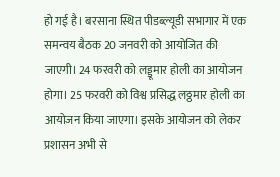हो गई है। बरसाना स्थित पीडब्ल्यूडी सभागार में एक समन्वय बैठक 20 जनवरी को आयोजित की जाएगी। 24 फरवरी को लड्डूमार होली का आयोजन होगा। 25 फरवरी को विश्व प्रसिद्ध लठ्ठमार होली का आयोजन किया जाएगा। इसके आयोजन को लेकर प्रशासन अभी से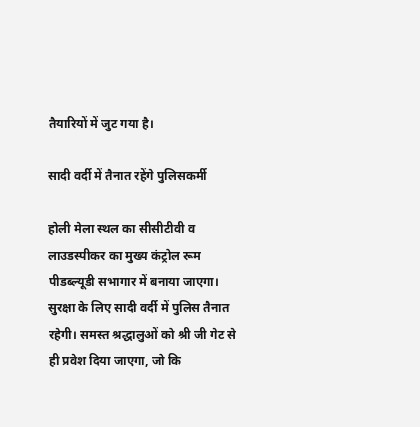तैयारियों में जुट गया है।

सादी वर्दी में तैनात रहेंगे पुलिसकर्मी

होली मेला स्थल का सीसीटीवी व लाउडस्पीकर का मुख्य कंट्रोल रूम पीडब्ल्यूडी सभागार में बनाया जाएगा। सुरक्षा के लिए सादी वर्दी में पुलिस तैनात रहेगी। समस्त श्रद्धालुओं को श्री जी गेट से ही प्रवेश दिया जाएगा, जो कि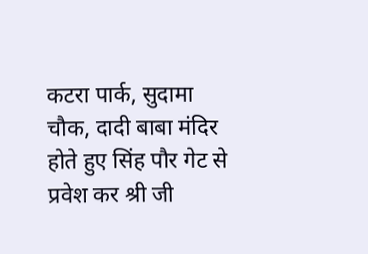कटरा पार्क, सुदामा चौक, दादी बाबा मंदिर होते हुए सिंह पौर गेट से प्रवेश कर श्री जी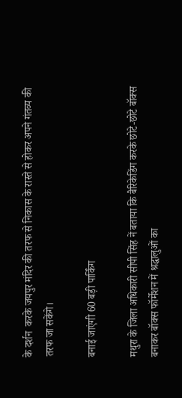के दर्शन  करके जयपुर मंदिर की तरफ से निकास के रास्ते से होकर अपने गंतव्य की तरफ जा सकेंगे।

बनाई जाएंगी 60 बड़ी पार्किंग

मथुरा के जिला अधिकारी सीपी सिंह नें बताया कि बैरिकेडिंग करके छोटे-छोटे बॉक्स बनाकर बॉक्स फॉर्मेशन में श्रद्धालुओं का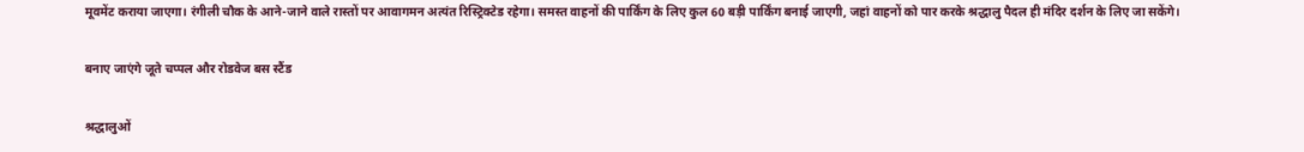मूवमेंट कराया जाएगा। रंगीली चौक के आने-जाने वाले रास्तों पर आवागमन अत्यंत रिस्ट्रिक्टेड रहेगा। समस्त वाहनों की पार्किंग के लिए कुल 60 बड़ी पार्किंग बनाई जाएगी, जहां वाहनों को पार करके श्रद्धालु पैदल ही मंदिर दर्शन के लिए जा सकेंगे।

बनाए जाएंगे जूते चप्पल और रोडवेज बस स्टैंड

श्रद्धालुओं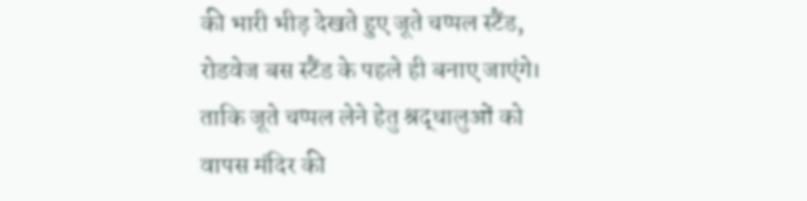की भारी भीड़ देखते हुए जूते चप्पल स्टैंड, रोडवेज बस स्टैंड के पहले ही बनाए जाएंगे। ताकि जूते चप्पल लेने हेतु श्रद्धालुओं को वापस मंदिर की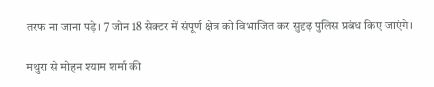तरफ ना जाना पड़े। 7 जोन 18 सेक्टर में संपूर्ण क्षेत्र को विभाजित कर सुदृढ़ पुलिस प्रबंध किए जाएंगे।

मथुरा से मोहन श्याम शर्मा की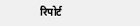रिपोर्ट